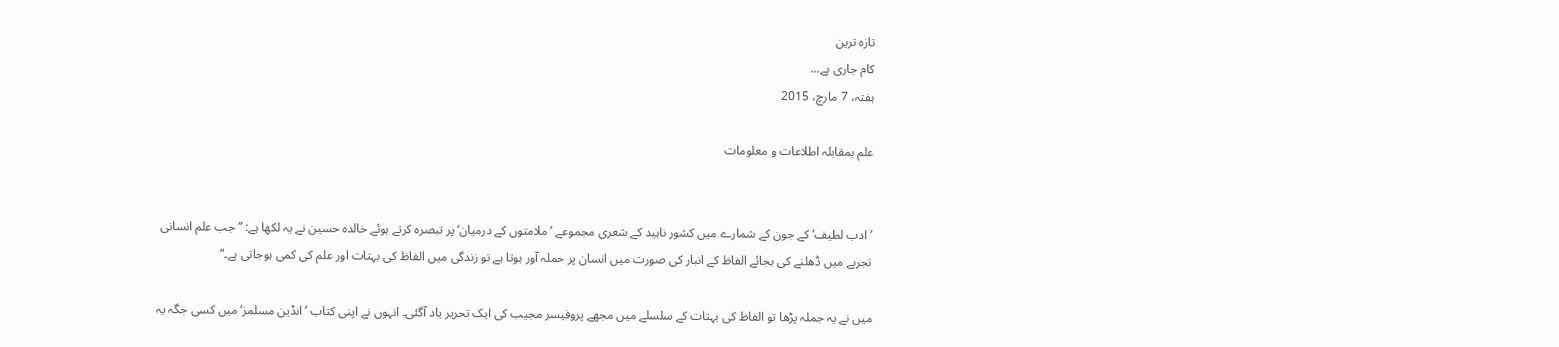تازہ ترین
کام جاری ہے...
ہفتہ، 7 مارچ، 2015

علم بمقابلہ اطلاعات و معلومات


’ادب لطیف‘ کے جون کے شمارے میں کشور ناہید کے شعری مجموعے ’ملامتوں کے درمیان‘ پر تبصرہ کرتے ہوئے خالدہ حسین نے یہ لکھا ہے: ”جب علم انسانی تجربے میں ڈھلنے کی بجائے الفاظ کے انبار کی صورت میں انسان پر حملہ آور ہوتا ہے تو زندگی میں الفاظ کی بہتات اور علم کی کمی ہوجاتی ہے۔“

میں نے یہ جملہ پڑھا تو الفاظ کی بہتات کے سلسلے میں مجھے پروفیسر مجیب کی ایک تحریر یاد آگئی۔ انہوں نے اپنی کتاب ’انڈین مسلمز‘ میں کسی جگہ یہ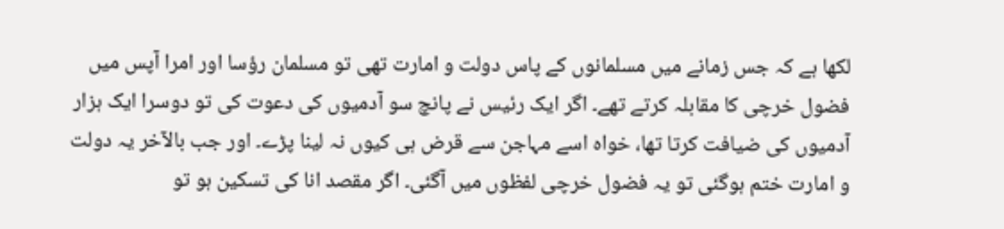لکھا ہے کہ جس زمانے میں مسلمانوں کے پاس دولت و امارت تھی تو مسلمان رؤسا اور امرا آپس میں فضول خرچی کا مقابلہ کرتے تھے۔ اگر ایک رئیس نے پانچ سو آدمیوں کی دعوت کی تو دوسرا ایک ہزار آدمیوں کی ضیافت کرتا تھا، خواہ اسے مہاجن سے قرض ہی کیوں نہ لینا پڑے۔ اور جب بالآخر یہ دولت و امارت ختم ہوگئی تو یہ فضول خرچی لفظوں میں آگئی۔ اگر مقصد انا کی تسکین ہو تو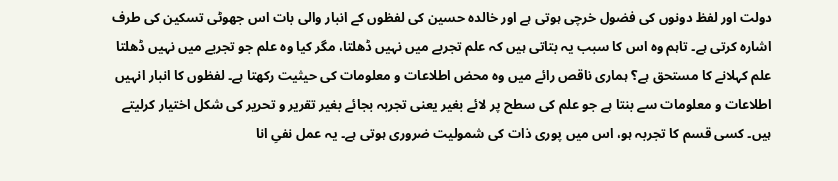دولت اور لفظ دونوں کی فضول خرچی ہوتی ہے اور خالدہ حسین کی لفظوں کے انبار والی بات اس جھوٹی تسکین کی طرف اشارہ کرتی ہے۔ تاہم وہ اس کا سبب یہ بتاتی ہیں کہ علم تجربے میں نہیں ڈھلتا، مگر کیا وہ علم جو تجربے میں نہیں ڈھلتا علم کہلانے کا مستحق ہے؟ ہماری ناقص رائے میں وہ محض اطلاعات و معلومات کی حیثیت رکھتا ہے۔ لفظوں کا انبار انہیں اطلاعات و معلومات سے بنتا ہے جو علم کی سطح پر لائے بغیر یعنی تجربہ بجائے بغیر تقریر و تحریر کی شکل اختیار کرلیتے ہیں۔ کسی قسم کا تجربہ ہو، اس میں پوری ذات کی شمولیت ضروری ہوتی ہے۔ یہ عمل نفیِ انا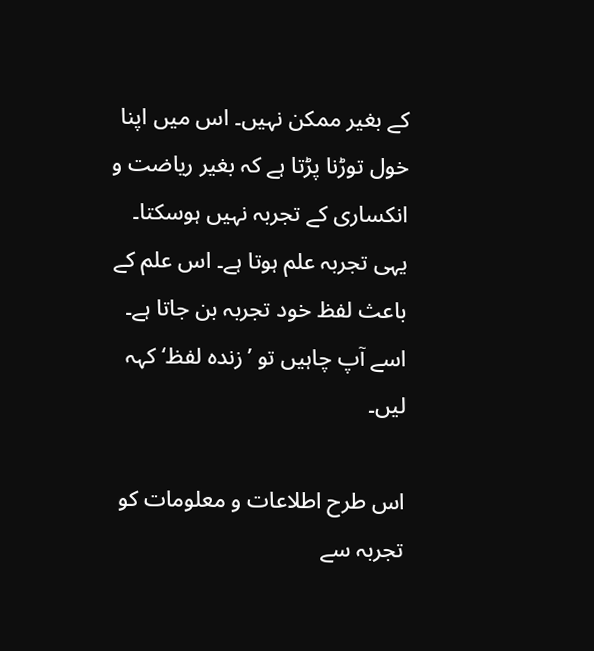کے بغیر ممکن نہیں۔ اس میں اپنا خول توڑنا پڑتا ہے کہ بغیر ریاضت و انکساری کے تجربہ نہیں ہوسکتا۔ یہی تجربہ علم ہوتا ہے۔ اس علم کے باعث لفظ خود تجربہ بن جاتا ہے۔ اسے آپ چاہیں تو ’زندہ لفظ‘ کہہ لیں۔

اس طرح اطلاعات و معلومات کو تجربہ سے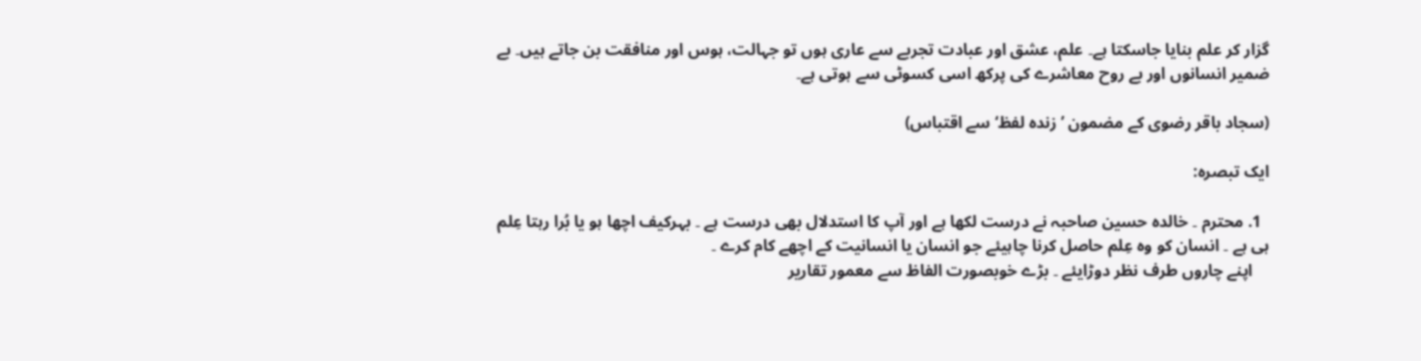گزار کر علم بنایا جاسکتا ہے۔ علم، عشق اور عبادت تجربے سے عاری ہوں تو جہالت، ہوس اور منافقت بن جاتے ہیں۔ بے ضمیر انسانوں اور بے روح معاشرے کی پرکھ اسی کسوٹی سے ہوتی ہے۔

(سجاد باقر رضوی کے مضمون ’زندہ لفظ‘ سے اقتباس)

ایک تبصرہ:

  1. محترم ۔ خالدہ حسین صاحبہ نے درست لکھا ہے اور آپ کا استدلال بھی درست ہے ۔ بہرکیف اچھا ہو یا بُرا رہتا عِلم ہی ہے ۔ انسان کو وہ عِلم حاصل کرنا چاہیئے جو انسان یا انسانیت کے اچھے کام کرے ۔
    اپنے چاروں طرف نظر دوڑایئے ۔ بڑے خوبصورت الفاظ سے معمور تقاریر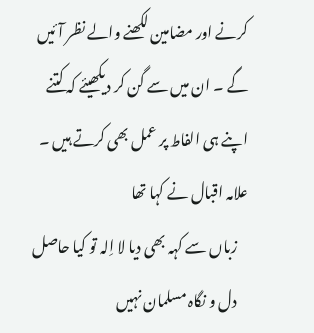کرنے اور مضامین لکھنے والے نظر آئیں گے ۔ ان میں سے گن کر دیکھیئے کہ کتنے اپنے ہی الفاط پر عمل بھی کرتے ہیں ۔ علامہ اقبال نے کہا تھا
    زباں سے کہہ بھی دیا لا اِلہ تو کیا حاصل
    دل و نگاہ مسلمان نہیں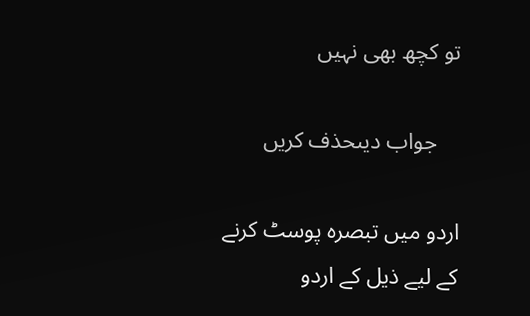تو کچھ بھی نہیں

    جواب دیںحذف کریں

اردو میں تبصرہ پوسٹ کرنے کے لیے ذیل کے اردو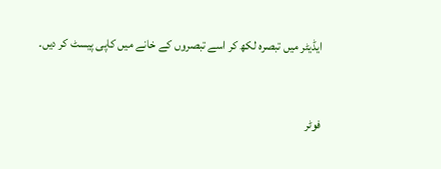ایڈیٹر میں تبصرہ لکھ کر اسے تبصروں کے خانے میں کاپی پیسٹ کر دیں۔



فوٹر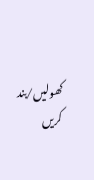کھولیں‌/بند کریں